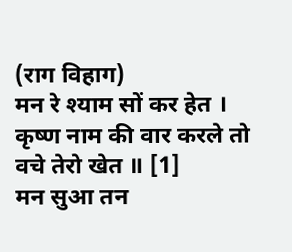(राग विहाग)
मन रे श्याम सों कर हेत ।
कृष्ण नाम की वार करले तो वचे तेरो खेत ॥ [1]
मन सुआ तन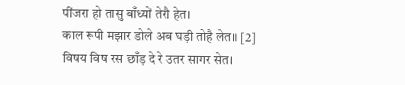पींजरा हो तासु बाँध्यों तेरौ हेत।
काल रूपी मझार डोले अब घड़ी तोहै लेत॥ [2]
विषय विष रस छाँड़ दे रे उतर सागर सेत।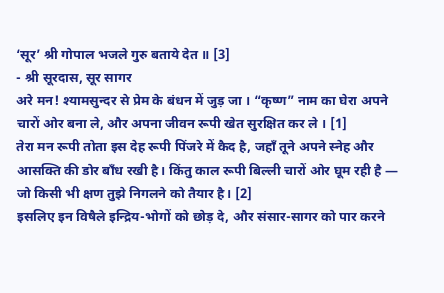‘सूर’ श्री गोपाल भजले गुरु बताये देत ॥ [3]
- श्री सूरदास, सूर सागर
अरे मन! श्यामसुन्दर से प्रेम के बंधन में जुड़ जा । “कृष्ण” नाम का घेरा अपने चारों ओर बना ले, और अपना जीवन रूपी खेत सुरक्षित कर ले । [1]
तेरा मन रूपी तोता इस देह रूपी पिंजरे में कैद है, जहाँ तूने अपने स्नेह और आसक्ति की डोर बाँध रखी है। किंतु काल रूपी बिल्ली चारों ओर घूम रही है — जो किसी भी क्षण तुझे निगलने को तैयार है। [2]
इसलिए इन विषैले इन्द्रिय-भोगों को छोड़ दे, और संसार-सागर को पार करने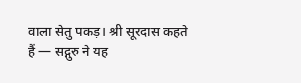वाला सेतु पकड़। श्री सूरदास कहते हैं — सद्गुरु ने यह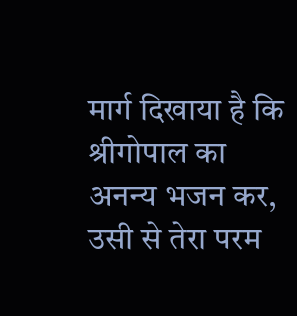मार्ग दिखाया है कि श्रीगोपाल का अनन्य भजन कर, उसी से तेरा परम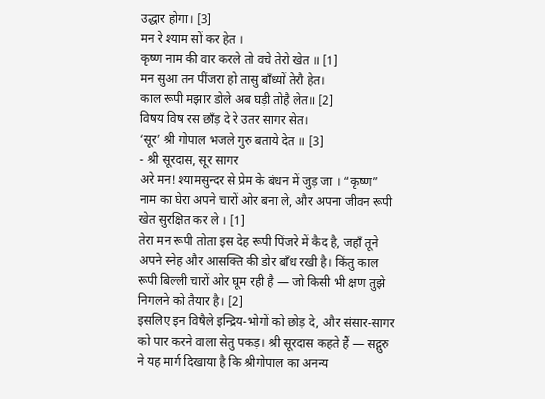उद्धार होगा। [3]
मन रे श्याम सों कर हेत ।
कृष्ण नाम की वार करले तो वचे तेरो खेत ॥ [1]
मन सुआ तन पींजरा हो तासु बाँध्यों तेरौ हेत।
काल रूपी मझार डोले अब घड़ी तोहै लेत॥ [2]
विषय विष रस छाँड़ दे रे उतर सागर सेत।
‘सूर’ श्री गोपाल भजले गुरु बताये देत ॥ [3]
- श्री सूरदास, सूर सागर
अरे मन! श्यामसुन्दर से प्रेम के बंधन में जुड़ जा । “कृष्ण” नाम का घेरा अपने चारों ओर बना ले, और अपना जीवन रूपी खेत सुरक्षित कर ले । [1]
तेरा मन रूपी तोता इस देह रूपी पिंजरे में कैद है, जहाँ तूने अपने स्नेह और आसक्ति की डोर बाँध रखी है। किंतु काल रूपी बिल्ली चारों ओर घूम रही है — जो किसी भी क्षण तुझे निगलने को तैयार है। [2]
इसलिए इन विषैले इन्द्रिय-भोगों को छोड़ दे, और संसार-सागर को पार करने वाला सेतु पकड़। श्री सूरदास कहते हैं — सद्गुरु ने यह मार्ग दिखाया है कि श्रीगोपाल का अनन्य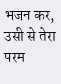भजन कर, उसी से तेरा परम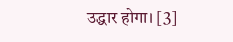उद्धार होगा। [3]